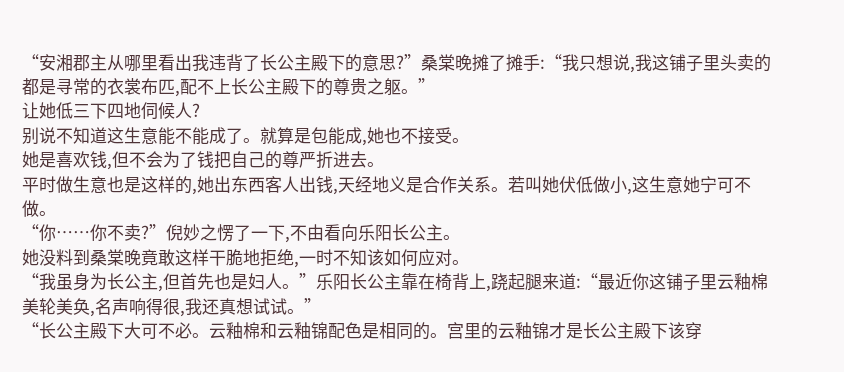“安湘郡主从哪里看出我违背了长公主殿下的意思?”桑棠晚摊了摊手:“我只想说,我这铺子里头卖的都是寻常的衣裳布匹,配不上长公主殿下的尊贵之躯。”
让她低三下四地伺候人?
别说不知道这生意能不能成了。就算是包能成,她也不接受。
她是喜欢钱,但不会为了钱把自己的尊严折进去。
平时做生意也是这样的,她出东西客人出钱,天经地义是合作关系。若叫她伏低做小,这生意她宁可不做。
“你……你不卖?”倪妙之愣了一下,不由看向乐阳长公主。
她没料到桑棠晚竟敢这样干脆地拒绝,一时不知该如何应对。
“我虽身为长公主,但首先也是妇人。”乐阳长公主靠在椅背上,跷起腿来道:“最近你这铺子里云釉棉美轮美奂,名声响得很,我还真想试试。”
“长公主殿下大可不必。云釉棉和云釉锦配色是相同的。宫里的云釉锦才是长公主殿下该穿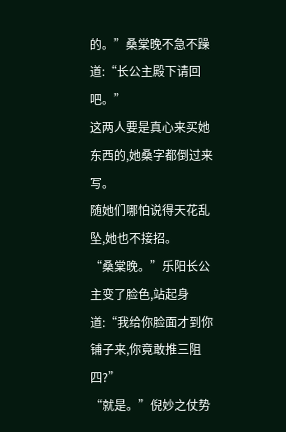的。”桑棠晚不急不躁道:“长公主殿下请回吧。”
这两人要是真心来买她东西的,她桑字都倒过来写。
随她们哪怕说得天花乱坠,她也不接招。
“桑棠晚。”乐阳长公主变了脸色,站起身道:“我给你脸面才到你铺子来,你竟敢推三阻四?”
“就是。”倪妙之仗势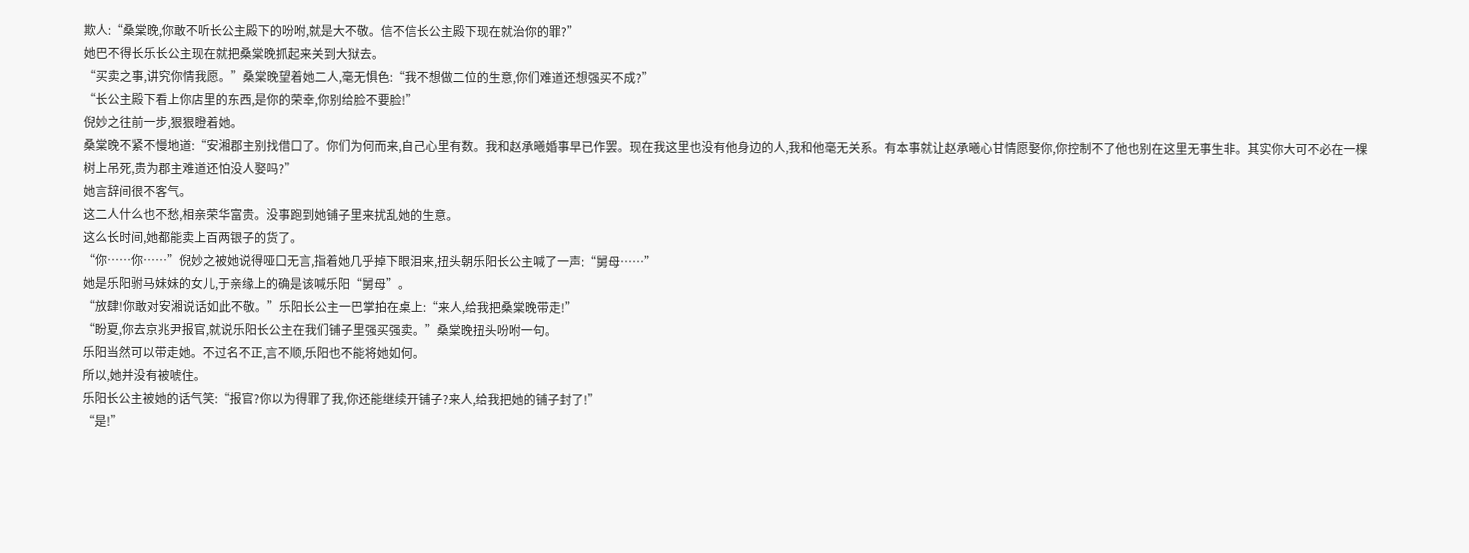欺人:“桑棠晚,你敢不听长公主殿下的吩咐,就是大不敬。信不信长公主殿下现在就治你的罪?”
她巴不得长乐长公主现在就把桑棠晚抓起来关到大狱去。
“买卖之事,讲究你情我愿。”桑棠晚望着她二人,毫无惧色:“我不想做二位的生意,你们难道还想强买不成?”
“长公主殿下看上你店里的东西,是你的荣幸,你别给脸不要脸!”
倪妙之往前一步,狠狠瞪着她。
桑棠晚不紧不慢地道:“安湘郡主别找借口了。你们为何而来,自己心里有数。我和赵承曦婚事早已作罢。现在我这里也没有他身边的人,我和他毫无关系。有本事就让赵承曦心甘情愿娶你,你控制不了他也别在这里无事生非。其实你大可不必在一棵树上吊死,贵为郡主难道还怕没人娶吗?”
她言辞间很不客气。
这二人什么也不愁,相亲荣华富贵。没事跑到她铺子里来扰乱她的生意。
这么长时间,她都能卖上百两银子的货了。
“你……你……”倪妙之被她说得哑口无言,指着她几乎掉下眼泪来,扭头朝乐阳长公主喊了一声:“舅母……”
她是乐阳驸马妹妹的女儿,于亲缘上的确是该喊乐阳“舅母”。
“放肆!你敢对安湘说话如此不敬。”乐阳长公主一巴掌拍在桌上:“来人,给我把桑棠晚带走!”
“盼夏,你去京兆尹报官,就说乐阳长公主在我们铺子里强买强卖。”桑棠晚扭头吩咐一句。
乐阳当然可以带走她。不过名不正,言不顺,乐阳也不能将她如何。
所以,她并没有被唬住。
乐阳长公主被她的话气笑:“报官?你以为得罪了我,你还能继续开铺子?来人,给我把她的铺子封了!”
“是!”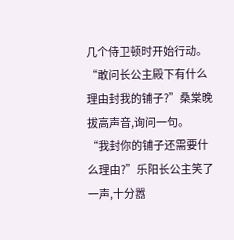几个侍卫顿时开始行动。
“敢问长公主殿下有什么理由封我的铺子?”桑棠晚拔高声音,询问一句。
“我封你的铺子还需要什么理由?”乐阳长公主笑了一声,十分嚣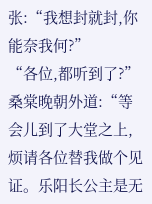张:“我想封就封,你能奈我何?”
“各位,都听到了?”桑棠晚朝外道:“等会儿到了大堂之上,烦请各位替我做个见证。乐阳长公主是无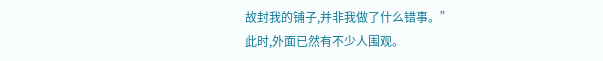故封我的铺子,并非我做了什么错事。”
此时,外面已然有不少人围观。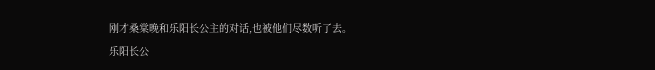刚才桑棠晚和乐阳长公主的对话,也被他们尽数听了去。
乐阳长公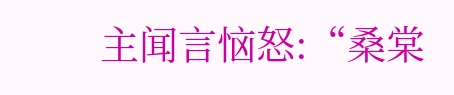主闻言恼怒:“桑棠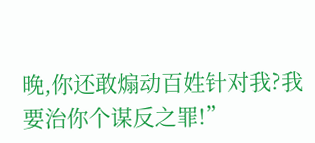晚,你还敢煽动百姓针对我?我要治你个谋反之罪!”